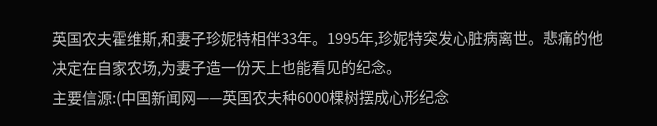英国农夫霍维斯,和妻子珍妮特相伴33年。1995年,珍妮特突发心脏病离世。悲痛的他决定在自家农场,为妻子造一份天上也能看见的纪念。
主要信源:(中国新闻网——英国农夫种6000棵树摆成心形纪念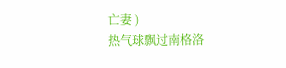亡妻 )
热气球飘过南格洛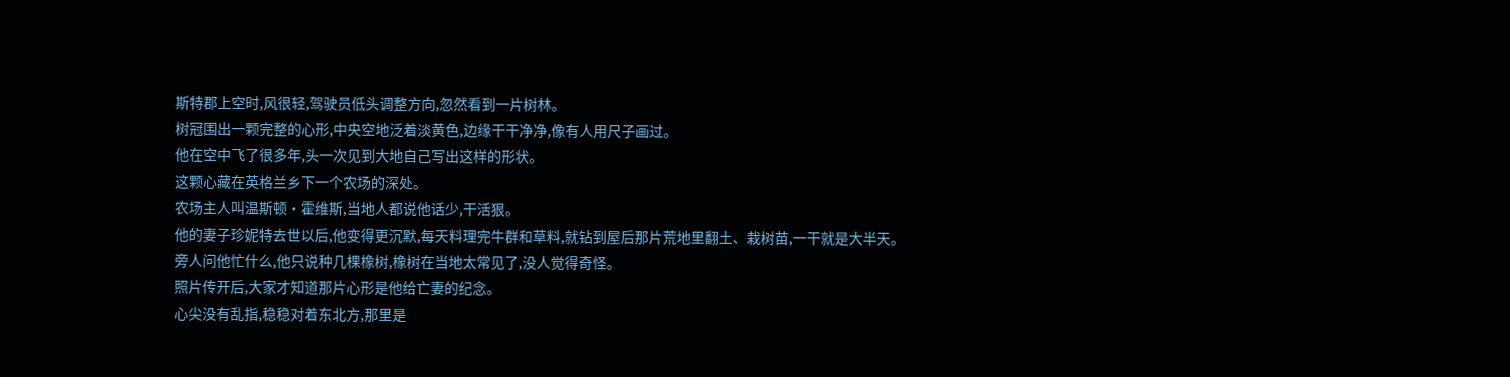斯特郡上空时,风很轻,驾驶员低头调整方向,忽然看到一片树林。
树冠围出一颗完整的心形,中央空地泛着淡黄色,边缘干干净净,像有人用尺子画过。
他在空中飞了很多年,头一次见到大地自己写出这样的形状。
这颗心藏在英格兰乡下一个农场的深处。
农场主人叫温斯顿·霍维斯,当地人都说他话少,干活狠。
他的妻子珍妮特去世以后,他变得更沉默,每天料理完牛群和草料,就钻到屋后那片荒地里翻土、栽树苗,一干就是大半天。
旁人问他忙什么,他只说种几棵橡树,橡树在当地太常见了,没人觉得奇怪。
照片传开后,大家才知道那片心形是他给亡妻的纪念。
心尖没有乱指,稳稳对着东北方,那里是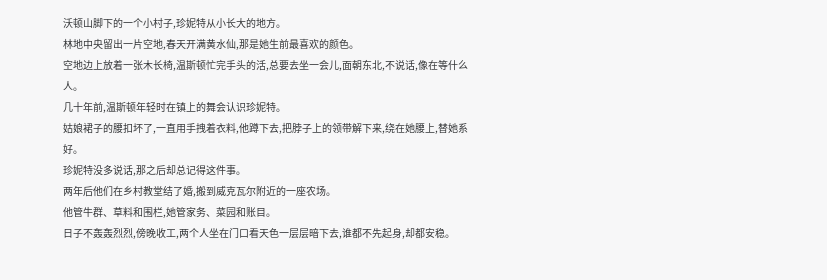沃顿山脚下的一个小村子,珍妮特从小长大的地方。
林地中央留出一片空地,春天开满黄水仙,那是她生前最喜欢的颜色。
空地边上放着一张木长椅,温斯顿忙完手头的活,总要去坐一会儿,面朝东北,不说话,像在等什么人。
几十年前,温斯顿年轻时在镇上的舞会认识珍妮特。
姑娘裙子的腰扣坏了,一直用手拽着衣料,他蹲下去,把脖子上的领带解下来,绕在她腰上,替她系好。
珍妮特没多说话,那之后却总记得这件事。
两年后他们在乡村教堂结了婚,搬到威克瓦尔附近的一座农场。
他管牛群、草料和围栏,她管家务、菜园和账目。
日子不轰轰烈烈,傍晚收工,两个人坐在门口看天色一层层暗下去,谁都不先起身,却都安稳。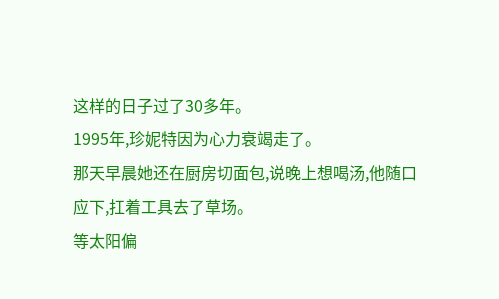这样的日子过了30多年。
1995年,珍妮特因为心力衰竭走了。
那天早晨她还在厨房切面包,说晚上想喝汤,他随口应下,扛着工具去了草场。
等太阳偏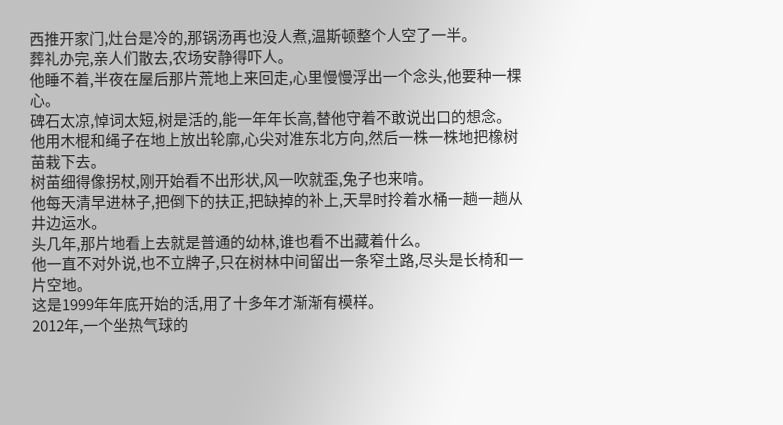西推开家门,灶台是冷的,那锅汤再也没人煮,温斯顿整个人空了一半。
葬礼办完,亲人们散去,农场安静得吓人。
他睡不着,半夜在屋后那片荒地上来回走,心里慢慢浮出一个念头,他要种一棵心。
碑石太凉,悼词太短,树是活的,能一年年长高,替他守着不敢说出口的想念。
他用木棍和绳子在地上放出轮廓,心尖对准东北方向,然后一株一株地把橡树苗栽下去。
树苗细得像拐杖,刚开始看不出形状,风一吹就歪,兔子也来啃。
他每天清早进林子,把倒下的扶正,把缺掉的补上,天旱时拎着水桶一趟一趟从井边运水。
头几年,那片地看上去就是普通的幼林,谁也看不出藏着什么。
他一直不对外说,也不立牌子,只在树林中间留出一条窄土路,尽头是长椅和一片空地。
这是1999年年底开始的活,用了十多年才渐渐有模样。
2012年,一个坐热气球的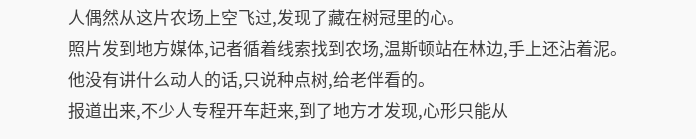人偶然从这片农场上空飞过,发现了藏在树冠里的心。
照片发到地方媒体,记者循着线索找到农场,温斯顿站在林边,手上还沾着泥。
他没有讲什么动人的话,只说种点树,给老伴看的。
报道出来,不少人专程开车赶来,到了地方才发现,心形只能从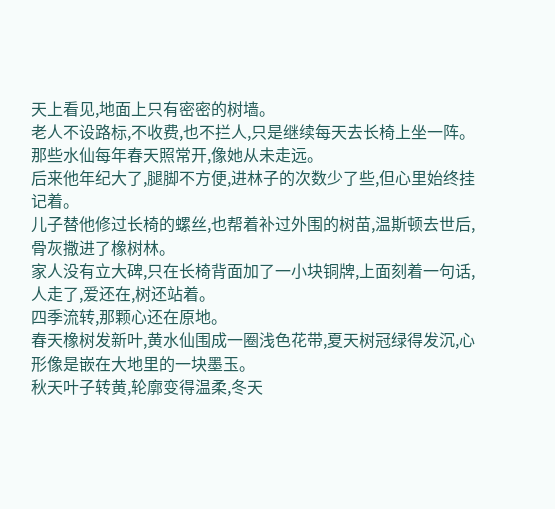天上看见,地面上只有密密的树墙。
老人不设路标,不收费,也不拦人,只是继续每天去长椅上坐一阵。
那些水仙每年春天照常开,像她从未走远。
后来他年纪大了,腿脚不方便,进林子的次数少了些,但心里始终挂记着。
儿子替他修过长椅的螺丝,也帮着补过外围的树苗,温斯顿去世后,骨灰撒进了橡树林。
家人没有立大碑,只在长椅背面加了一小块铜牌,上面刻着一句话,人走了,爱还在,树还站着。
四季流转,那颗心还在原地。
春天橡树发新叶,黄水仙围成一圈浅色花带,夏天树冠绿得发沉,心形像是嵌在大地里的一块墨玉。
秋天叶子转黄,轮廓变得温柔,冬天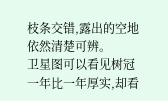枝条交错,露出的空地依然清楚可辨。
卫星图可以看见树冠一年比一年厚实,却看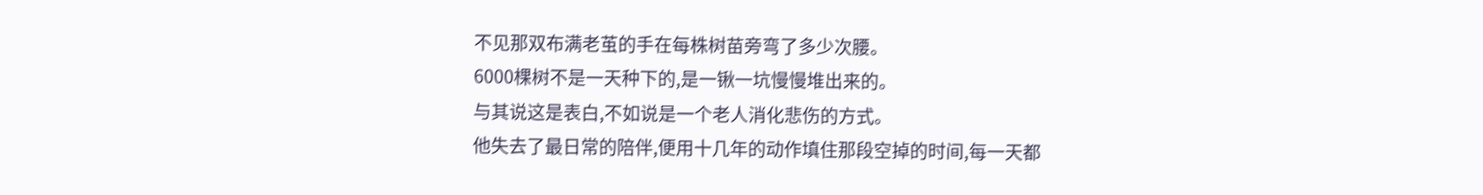不见那双布满老茧的手在每株树苗旁弯了多少次腰。
6000棵树不是一天种下的,是一锹一坑慢慢堆出来的。
与其说这是表白,不如说是一个老人消化悲伤的方式。
他失去了最日常的陪伴,便用十几年的动作填住那段空掉的时间,每一天都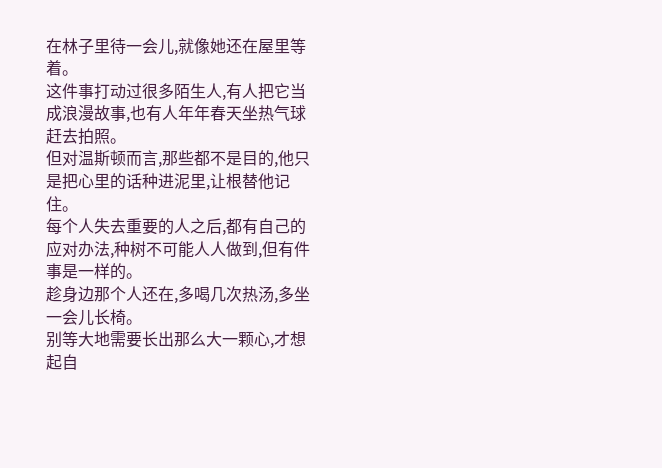在林子里待一会儿,就像她还在屋里等着。
这件事打动过很多陌生人,有人把它当成浪漫故事,也有人年年春天坐热气球赶去拍照。
但对温斯顿而言,那些都不是目的,他只是把心里的话种进泥里,让根替他记住。
每个人失去重要的人之后,都有自己的应对办法,种树不可能人人做到,但有件事是一样的。
趁身边那个人还在,多喝几次热汤,多坐一会儿长椅。
别等大地需要长出那么大一颗心,才想起自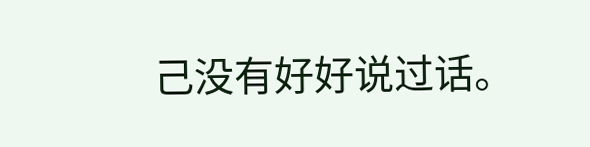己没有好好说过话。